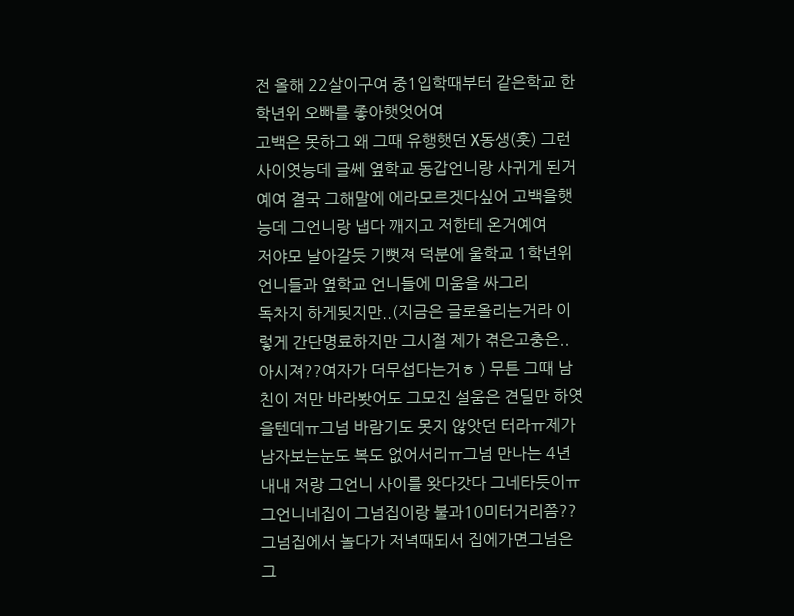전 올해 22살이구여 중1입학때부터 같은학교 한학년위 오빠를 좋아햇엇어여
고백은 못하그 왜 그때 유행햇던 X동생(훗) 그런사이엿능데 글쎄 옆학교 동갑언니랑 사귀게 된거
예여 결국 그해말에 에라모르겟다싶어 고백을햇능데 그언니랑 냅다 깨지고 저한테 온거예여
저야모 날아갈듯 기뻣져 덕분에 울학교 1학년위 언니들과 옆학교 언니들에 미움을 싸그리
독차지 하게됫지만..(지금은 글로올리는거라 이렇게 간단명료하지만 그시절 제가 겪은고충은..
아시져??여자가 더무섭다는거ㅎ ) 무튼 그때 남친이 저만 바라봣어도 그모진 설움은 견딜만 하엿을텐데ㅠ그넘 바람기도 못지 않앗던 터라ㅠ제가 남자보는눈도 복도 없어서리ㅠ그넘 만나는 4년
내내 저랑 그언니 사이를 왓다갓다 그네타듯이ㅠ그언니네집이 그넘집이랑 불과10미터거리쯤??
그넘집에서 놀다가 저녁때되서 집에가면그넘은 그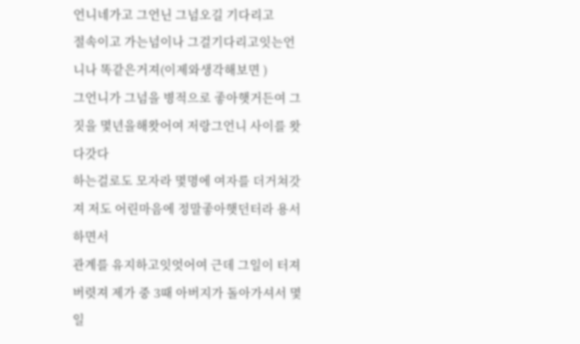언니네가고 그언닌 그넘오길 기다리고
절속이고 가는넘이나 그걸기다리고잇는언니나 똑같은거져(이제와생각해보면 )
그언니가 그넘을 병적으로 좋아햇거든여 그짓을 몇년을해왓어여 저랑그언니 사이를 왓다갓다
하는걸로도 모자라 몇명에 여자를 더거쳐갓져 저도 어린마음에 정말좋아햇던터라 용서하면서
관계를 유지하고잇엇어여 근데 그일이 터져 버렷져 제가 중 3때 아버지가 돌아가셔서 몇일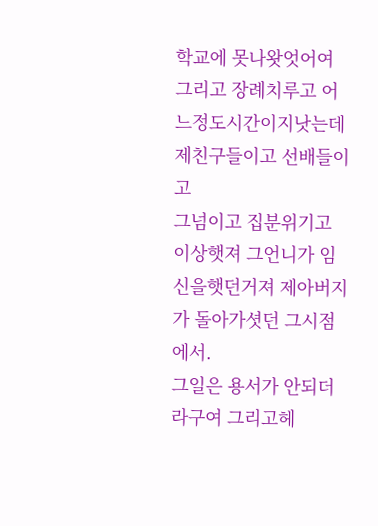학교에 못나왓엇어여 그리고 장례치루고 어느정도시간이지낫는데 제친구들이고 선배들이고
그넘이고 집분위기고 이상햇져 그언니가 임신을햇던거져 제아버지가 돌아가셧던 그시점에서.
그일은 용서가 안되더라구여 그리고헤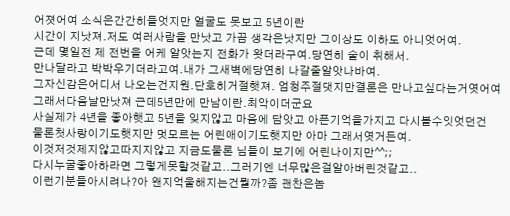어졋어여 소식은간간히들엇지만 얼굴도 못보고 5년이란
시간이 지낫져.저도 여러사람을 만낫고 가끔 생각은낫지만 그이상도 이하도 아니엇어여.
근데 몇일전 제 전번을 어케 알앗는지 전화가 왓더라구여.당연히 술이 취해서.
만나달라고 박박우기더라고여.내가 그새벽에당연히 나갈줄알앗나바여.
그자신감은어디서 나오는건지원.단호히거절햇져. 엄청주절댓지만결론은 만나고싶다는거엿어여
그래서다음날만낫져 근데5년만에 만남이란.최악이더군요
사실제가 4년을 좋아햇고 5년을 잊지않고 마음에 담앗고 아픈기억을가지고 다시볼수잇엇던건
물론첫사랑이기도햇지만 멋모르는 어린애이기도햇지만 아마 그래서엿거든여.
이것저것제지않고따지지않고 지금도물론 님들이 보기에 어린나이지만^^;;
다시누굴좋아하라면 그렇게못할것같고..그러기엔 너무많은걸알아버린것같고..
이런기분들아시려나?아 왠지억울해지는건뭘까?좀 괜찬은놈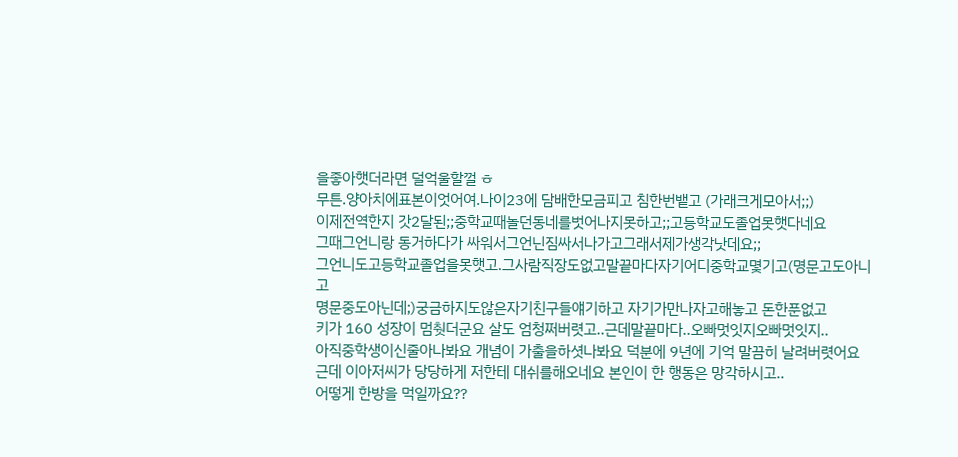을좋아햇더라면 덜억울할껄 ㅎ
무튼.양아치에표본이엇어여.나이23에 담배한모금피고 침한번뱉고 (가래크게모아서;;)
이제전역한지 갓2달된;;중학교때놀던동네를벗어나지못하고;;고등학교도졸업못햇다네요
그때그언니랑 동거하다가 싸워서그언닌짐싸서나가고그래서제가생각낫데요;;
그언니도고등학교졸업을못햇고.그사람직장도없고말끝마다자기어디중학교몇기고(명문고도아니고
명문중도아닌데;)궁금하지도않은자기친구들얘기하고 자기가만나자고해놓고 돈한푼없고
키가 160 성장이 멈췃더군요 살도 엄청쩌버렷고..근데말끝마다..오빠멋잇지오빠멋잇지..
아직중학생이신줄아나봐요 개념이 가출을하셧나봐요 덕분에 9년에 기억 말끔히 날려버렷어요
근데 이아저씨가 당당하게 저한테 대쉬를해오네요 본인이 한 행동은 망각하시고..
어떻게 한방을 먹일까요??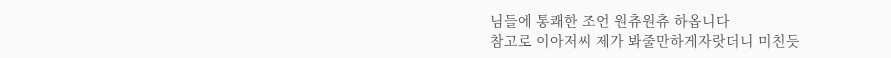님들에 통쾌한 조언 원츄원츄 하옵니다
참고로 이아저씨 제가 봐줄만하게자랏더니 미친듯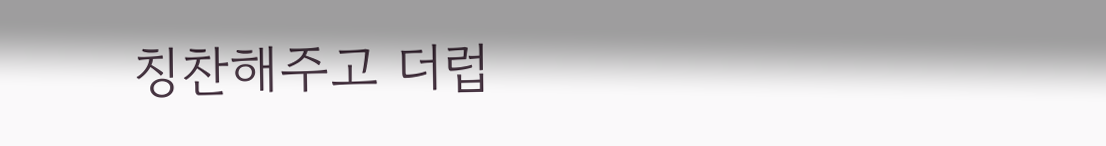칭찬해주고 더럽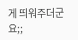게 띄워주더군요;;